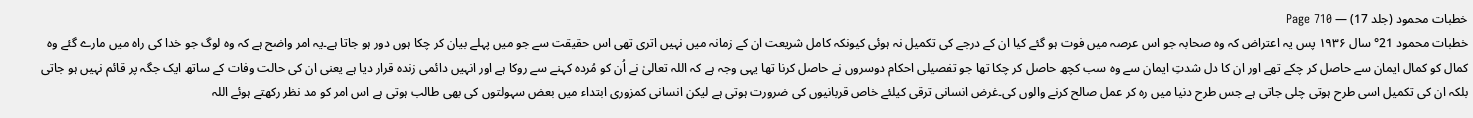خطبات محمود (جلد 17) — Page 710
خطبات محمود 21° سال ۱۹۳۶ پس یہ اعتراض کہ وہ صحابہ جو اس عرصہ میں فوت ہو گئے کیا ان کے درجے کی تکمیل نہ ہوئی کیونکہ کامل شریعت ان کے زمانہ میں نہیں اتری تھی اس حقیقت سے جو میں پہلے بیان کر چکا ہوں دور ہو جاتا ہے۔یہ امر واضح ہے کہ وہ لوگ جو خدا کی راہ میں مارے گئے وہ کمال کو کمال ایمان سے حاصل کر چکے تھے اور ان کا دل شدتِ ایمان سے وہ سب کچھ حاصل کر چکا تھا جو تفصیلی احکام دوسروں نے حاصل کرنا تھا یہی وجہ ہے کہ اللہ تعالیٰ نے اُن کو مُردہ کہنے سے روکا ہے اور انہیں دائمی زندہ قرار دیا ہے یعنی ان کی حالت وفات کے ساتھ ایک جگہ پر قائم نہیں ہو جاتی بلکہ ان کی تکمیل اسی طرح ہوتی چلی جاتی ہے جس طرح دنیا میں رہ کر عمل صالح کرنے والوں کی۔غرض انسانی ترقی کیلئے خاص قربانیوں کی ضرورت ہوتی ہے لیکن انسانی کمزوری ابتداء میں بعض سہولتوں کی بھی طالب ہوتی ہے اس امر کو مد نظر رکھتے ہوئے اللہ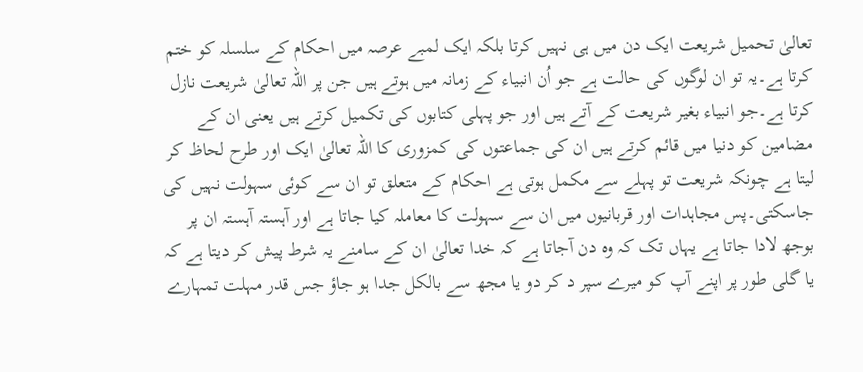تعالیٰ تحمیل شریعت ایک دن میں ہی نہیں کرتا بلکہ ایک لمبے عرصہ میں احکام کے سلسلہ کو ختم کرتا ہے۔یہ تو ان لوگوں کی حالت ہے جو اُن انبیاء کے زمانہ میں ہوتے ہیں جن پر اللہ تعالیٰ شریعت نازل کرتا ہے۔جو انبیاء بغیر شریعت کے آتے ہیں اور جو پہلی کتابوں کی تکمیل کرتے ہیں یعنی ان کے مضامین کو دنیا میں قائم کرتے ہیں ان کی جماعتوں کی کمزوری کا اللہ تعالیٰ ایک اور طرح لحاظ کر لیتا ہے چونکہ شریعت تو پہلے سے مکمل ہوتی ہے احکام کے متعلق تو ان سے کوئی سہولت نہیں کی جاسکتی۔پس مجاہدات اور قربانیوں میں ان سے سہولت کا معاملہ کیا جاتا ہے اور آہستہ آہستہ ان پر بوجھ لادا جاتا ہے یہاں تک کہ وہ دن آجاتا ہے کہ خدا تعالیٰ ان کے سامنے یہ شرط پیش کر دیتا ہے کہ یا گلی طور پر اپنے آپ کو میرے سپر د کر دو یا مجھ سے بالکل جدا ہو جاؤ جس قدر مہلت تمہارے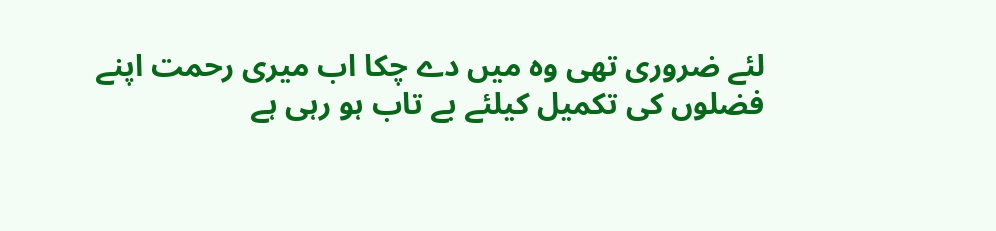لئے ضروری تھی وہ میں دے چکا اب میری رحمت اپنے فضلوں کی تکمیل کیلئے بے تاب ہو رہی ہے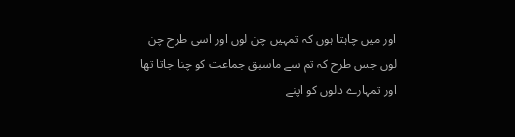اور میں چاہتا ہوں کہ تمہیں چن لوں اور اسی طرح چن لوں جس طرح کہ تم سے ماسبق جماعت کو چنا جاتا تھا اور تمہارے دلوں کو اپنے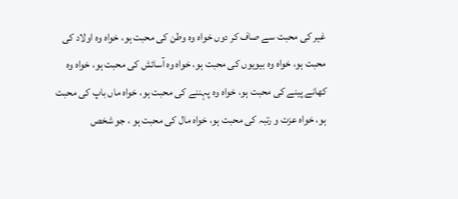غیر کی محبت سے صاف کر دوں خواہ وہ وطن کی محبت ہو، خواہ وہ اولاد کی محبت ہو، خواہ وہ بیویوں کی محبت ہو، خواہ وہ آسائش کی محبت ہو، خواہ وہ کھانے پینے کی محبت ہو، خواہ وہ پہننے کی محبت ہو، خواہ ماں باپ کی محبت ہو، خواہ عزت و رتبہ کی محبت ہو، خواہ مال کی محبت ہو ، جو شخص